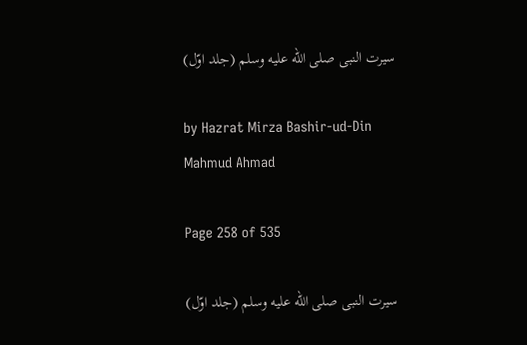سیرت النبی صلى الله عليه وسلم (جلد اوّل)

by Hazrat Mirza Bashir-ud-Din Mahmud Ahmad

Page 258 of 535

سیرت النبی صلى الله عليه وسلم (جلد اوّل)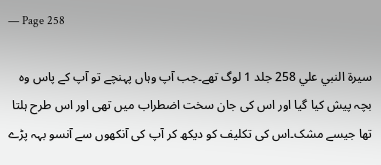— Page 258

سيرة النبي علي 258 جلد 1 لوگ تھے۔جب آپ وہاں پہنچے تو آپ کے پاس وہ بچہ پیش کیا گیا اور اس کی جان سخت اضطراب میں تھی اور اس طرح ہلتا تھا جیسے مشک۔اس کی تکلیف کو دیکھ کر آپ کی آنکھوں سے آنسو بہہ پڑے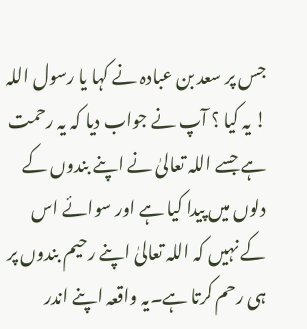جس پر سعد بن عبادہ نے کہا یا رسول اللہ ! یہ کیا ؟ آپ نے جواب دیا کہ یہ رحمت ہے جسے اللہ تعالیٰ نے اپنے بندوں کے دلوں میں پیدا کیا ہے اور سوائے اس کے نہیں کہ اللہ تعالیٰ اپنے رحیم بندوں پر ہی رحم کرتا ہے۔یہ واقعہ اپنے اندر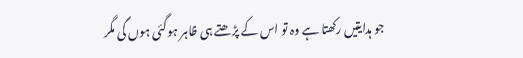جو ہدایتیں رکھتا ہے وہ تو اس کے پڑھتے ہی ظاہر ہوگئی ہوں گی مگر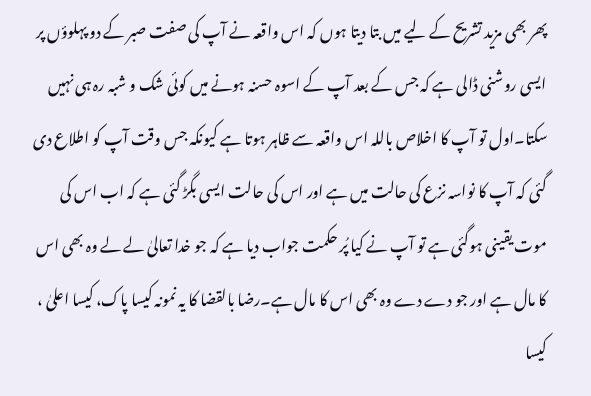پھر بھی مزید تشریح کے لیے میں بتا دیتا ہوں کہ اس واقعہ نے آپ کی صفت صبر کے دو پہلوؤں پر ایسی روشنی ڈالی ہے کہ جس کے بعد آپ کے اسوہ حسنہ ہونے میں کوئی شک و شبہ رہ ہی نہیں سکتا۔اول تو آپ کا اخلاص باللہ اس واقعہ سے ظاہر ہوتا ہے کیونکہ جس وقت آپ کو اطلاع دی گئی کہ آپ کا نواسہ نزع کی حالت میں ہے اور اس کی حالت ایسی بگڑ گئی ہے کہ اب اس کی موت یقینی ہوگئی ہے تو آپ نے کیا پُر حکمت جواب دیا ہے کہ جو خدا تعالیٰ لے لے وہ بھی اس کا مال ہے اور جو دے دے وہ بھی اس کا مال ہے۔رضا بالقضا کا یہ نمونہ کیسا پاک، کیسا اعلیٰ ، کیسا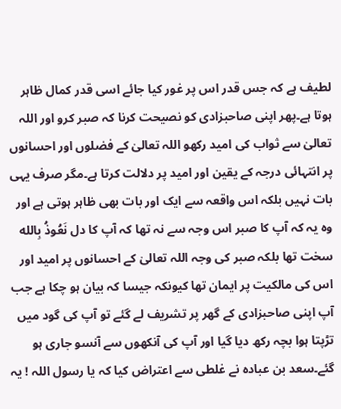لطیف ہے کہ جس قدر اس پر غور کیا جائے اسی قدر کمال ظاہر ہوتا ہے۔پھر اپنی صاحبزادی کو نصیحت کرنا کہ صبر کرو اور اللہ تعالیٰ سے ثواب کی امید رکھو اللہ تعالیٰ کے فضلوں اور احسانوں پر انتہائی درجہ کے یقین اور امید پر دلالت کرتا ہے۔مگر صرف یہی بات نہیں بلکہ اس واقعہ سے ایک اور بات بھی ظاہر ہوتی ہے اور وہ یہ کہ آپ کا صبر اس وجہ سے نہ تھا کہ آپ کا دل نَعُوذُ بِالله سخت تھا بلکہ صبر کی وجہ اللہ تعالیٰ کے احسانوں پر امید اور اس کی مالکیت پر ایمان تھا کیونکہ جیسا کہ بیان ہو چکا ہے جب آپ اپنی صاحبزادی کے گھر پر تشریف لے گئے تو آپ کی گود میں تڑپتا ہوا بچہ رکھ دیا گیا اور آپ کی آنکھوں سے آنسو جاری ہو گئے۔سعد بن عبادہ نے غلطی سے اعتراض کیا کہ یا رسول اللہ ! یہ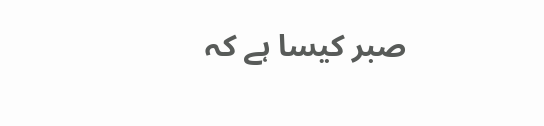صبر کیسا ہے کہ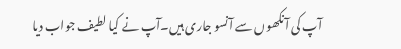آپ کی آنکھوں سے آنسو جاری ہیں۔آپ نے کیا لطیف جواب دیا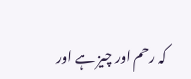کہ رحم اور چیز ہے اور